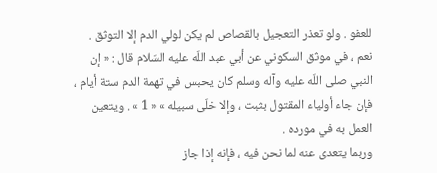للعفو . ولو تعذر التعجيل بالقصاص لم يكن لولي الدم إلا التوثق .
نعم ، في موثق السكوني عن أبي عبد اللّه عليه السّلام قال : « إن النبي صلى اللّه عليه وآله وسلم كان يحبس في تهمة الدم ستة أيام ، فإن جاء أولياء المقتول بثبت ، وإلا خلّى سبيله » « 1 » . ويتعين العمل به في مورده .
وربما يتعدى عنه لما نحن فيه ، فإنه إذا جاز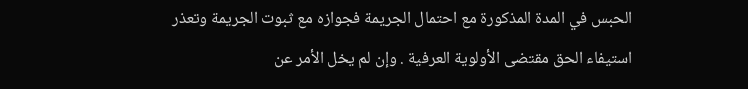الحبس في المدة المذكورة مع احتمال الجريمة فجوازه مع ثبوت الجريمة وتعذر استيفاء الحق مقتضى الأولوية العرفية . وإن لم يخل الأمر عن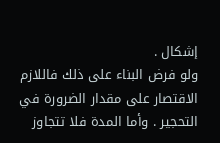إشكال .
ولو فرض البناء على ذلك فاللازم الاقتصار على مقدار الضرورة في التحجير . وأما المدة فلا تتجاوز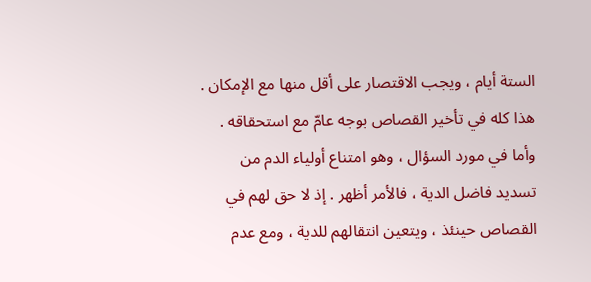الستة أيام ، ويجب الاقتصار على أقل منها مع الإمكان .
هذا كله في تأخير القصاص بوجه عامّ مع استحقاقه .
وأما في مورد السؤال ، وهو امتناع أولياء الدم من تسديد فاضل الدية ، فالأمر أظهر . إذ لا حق لهم في القصاص حينئذ ، ويتعين انتقالهم للدية ، ومع عدم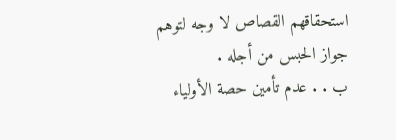استحقاقهم القصاص لا وجه لتوهم جواز الحبس من أجله .
ب . . عدم تأمين حصة الأولياء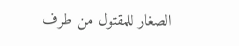الصغار للمقتول من طرف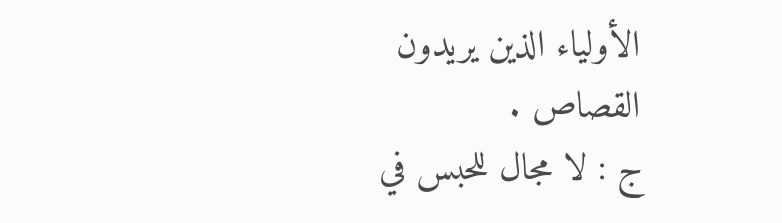الأولياء الذين يريدون القصاص .
ج : لا مجال للحبس في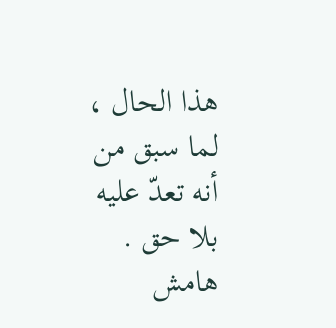هذا الحال ، لما سبق من أنه تعدّ عليه بلا حق .
هامش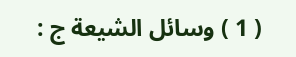( 1 ) وسائل الشيعة ج :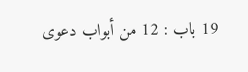19 باب : 12 من أبواب دعوى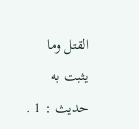القتل وما يثبت به حديث : 1 .